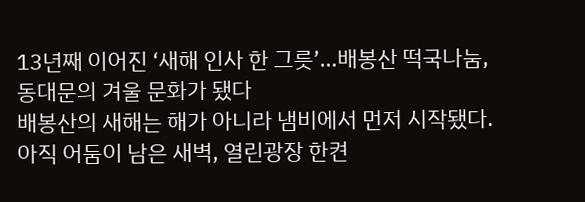13년째 이어진 ‘새해 인사 한 그릇’…배봉산 떡국나눔, 동대문의 겨울 문화가 됐다
배봉산의 새해는 해가 아니라 냄비에서 먼저 시작됐다. 아직 어둠이 남은 새벽, 열린광장 한켠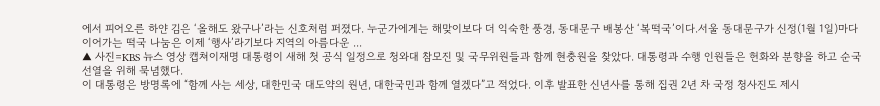에서 피어오른 하얀 김은 ‘올해도 왔구나’라는 신호처럼 퍼졌다. 누군가에게는 해맞이보다 더 익숙한 풍경, 동대문구 배봉산 ‘복떡국’이다.서울 동대문구가 신정(1월 1일)마다 이어가는 떡국 나눔은 이제 ‘행사’라기보다 지역의 아름다운 ...
▲ 사진=KBS 뉴스 영상 캡쳐이재명 대통령이 새해 첫 공식 일정으로 청와대 참모진 및 국무위원들과 함께 현충원을 찾았다. 대통령과 수행 인원들은 헌화와 분향을 하고 순국선열을 위해 묵념했다.
이 대통령은 방명록에 “함께 사는 세상, 대한민국 대도약의 원년, 대한국민과 함께 열겠다”고 적었다. 이후 발표한 신년사를 통해 집권 2년 차 국정 청사진도 제시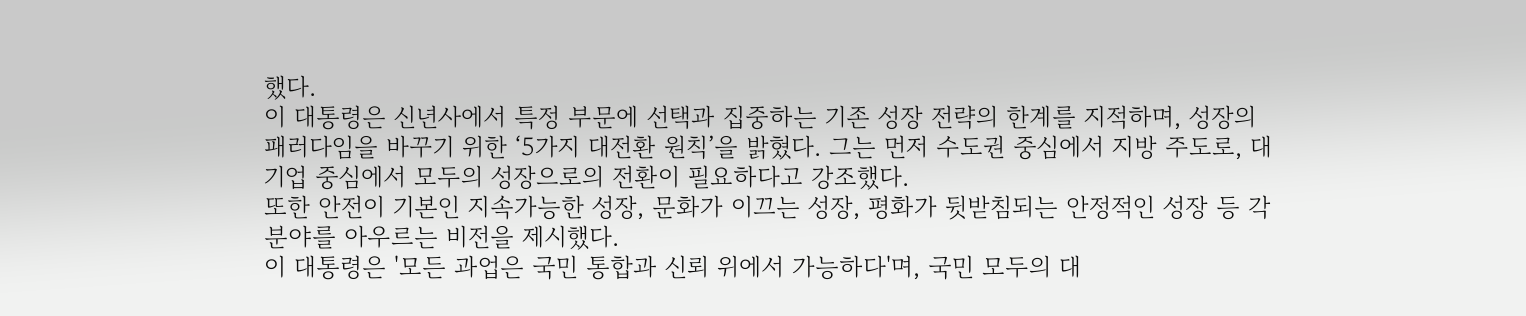했다.
이 대통령은 신년사에서 특정 부문에 선택과 집중하는 기존 성장 전략의 한계를 지적하며, 성장의 패러다임을 바꾸기 위한 ‘5가지 대전환 원칙’을 밝혔다. 그는 먼저 수도권 중심에서 지방 주도로, 대기업 중심에서 모두의 성장으로의 전환이 필요하다고 강조했다.
또한 안전이 기본인 지속가능한 성장, 문화가 이끄는 성장, 평화가 뒷받침되는 안정적인 성장 등 각 분야를 아우르는 비전을 제시했다.
이 대통령은 '모든 과업은 국민 통합과 신뢰 위에서 가능하다'며, 국민 모두의 대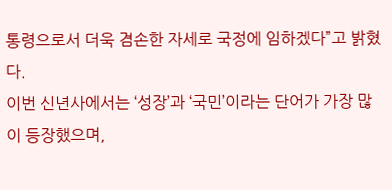통령으로서 더욱 겸손한 자세로 국정에 임하겠다”고 밝혔다.
이번 신년사에서는 ‘성장’과 ‘국민’이라는 단어가 가장 많이 등장했으며,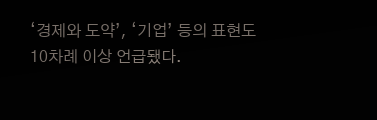‘경제와 도약’, ‘기업’ 등의 표현도 10차례 이상 언급됐다.